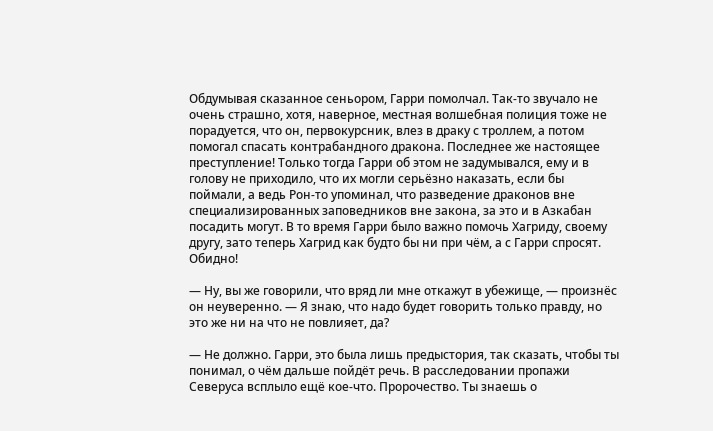Обдумывая сказанное сеньором, Гарри помолчал. Так-то звучало не очень страшно, хотя, наверное, местная волшебная полиция тоже не порадуется, что он, первокурсник, влез в драку с троллем, а потом помогал спасать контрабандного дракона. Последнее же настоящее преступление! Только тогда Гарри об этом не задумывался, ему и в голову не приходило, что их могли серьёзно наказать, если бы поймали, а ведь Рон-то упоминал, что разведение драконов вне специализированных заповедников вне закона, за это и в Азкабан посадить могут. В то время Гарри было важно помочь Хагриду, своему другу, зато теперь Хагрид как будто бы ни при чём, а с Гарри спросят. Обидно!

— Ну, вы же говорили, что вряд ли мне откажут в убежище, — произнёс он неуверенно. — Я знаю, что надо будет говорить только правду, но это же ни на что не повлияет, да?

— Не должно. Гарри, это была лишь предыстория, так сказать, чтобы ты понимал, о чём дальше пойдёт речь. В расследовании пропажи Северуса всплыло ещё кое-что. Пророчество. Ты знаешь о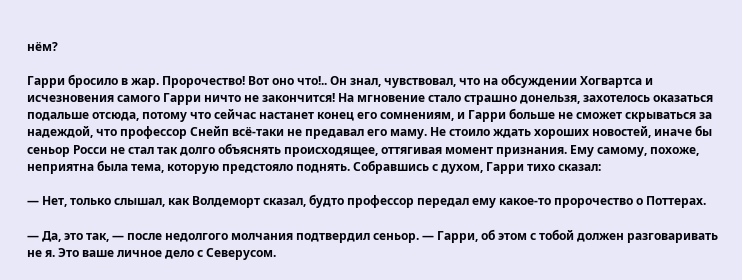нём?

Гарри бросило в жар. Пророчество! Вот оно что!.. Он знал, чувствовал, что на обсуждении Хогвартса и исчезновения самого Гарри ничто не закончится! На мгновение стало страшно донельзя, захотелось оказаться подальше отсюда, потому что сейчас настанет конец его сомнениям, и Гарри больше не сможет скрываться за надеждой, что профессор Снейп всё-таки не предавал его маму. Не стоило ждать хороших новостей, иначе бы сеньор Росси не стал так долго объяснять происходящее, оттягивая момент признания. Ему самому, похоже, неприятна была тема, которую предстояло поднять. Собравшись с духом, Гарри тихо сказал:

— Нет, только слышал, как Волдеморт сказал, будто профессор передал ему какое-то пророчество о Поттерах.

— Да, это так, — после недолгого молчания подтвердил сеньор. — Гарри, об этом с тобой должен разговаривать не я. Это ваше личное дело с Северусом.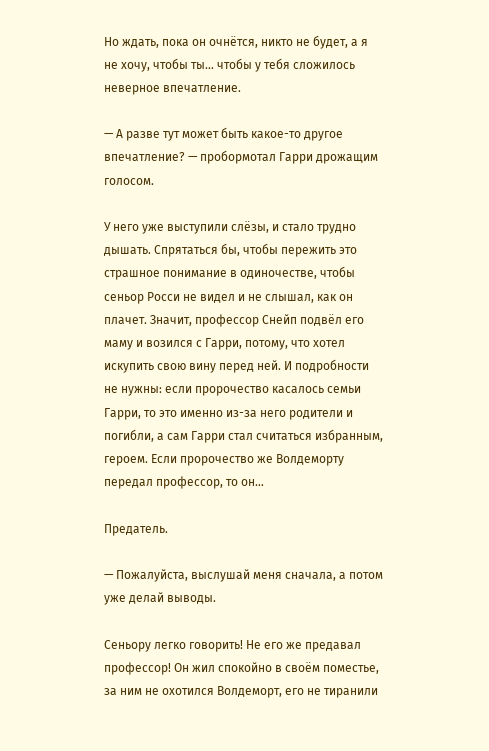Но ждать, пока он очнётся, никто не будет, а я не хочу, чтобы ты… чтобы у тебя сложилось неверное впечатление.

— А разве тут может быть какое-то другое впечатление? — пробормотал Гарри дрожащим голосом.

У него уже выступили слёзы, и стало трудно дышать. Спрятаться бы, чтобы пережить это страшное понимание в одиночестве, чтобы сеньор Росси не видел и не слышал, как он плачет. Значит, профессор Снейп подвёл его маму и возился с Гарри, потому, что хотел искупить свою вину перед ней. И подробности не нужны: если пророчество касалось семьи Гарри, то это именно из-за него родители и погибли, а сам Гарри стал считаться избранным, героем. Если пророчество же Волдеморту передал профессор, то он…

Предатель.

— Пожалуйста, выслушай меня сначала, а потом уже делай выводы.

Сеньору легко говорить! Не его же предавал профессор! Он жил спокойно в своём поместье, за ним не охотился Волдеморт, его не тиранили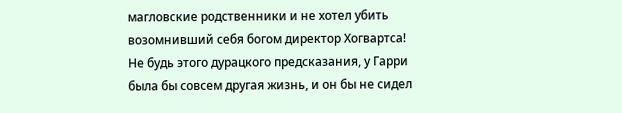магловские родственники и не хотел убить возомнивший себя богом директор Хогвартса! Не будь этого дурацкого предсказания, у Гарри была бы совсем другая жизнь, и он бы не сидел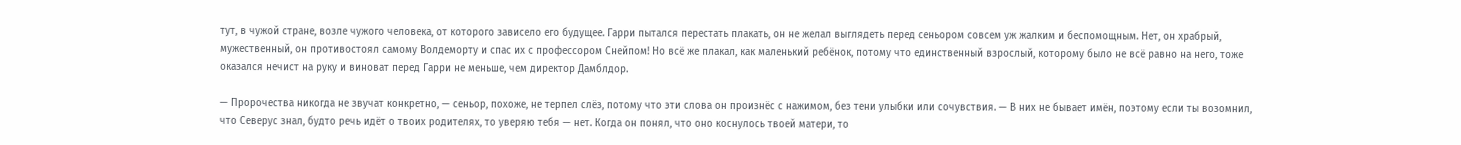тут, в чужой стране, возле чужого человека, от которого зависело его будущее. Гарри пытался перестать плакать, он не желал выглядеть перед сеньором совсем уж жалким и беспомощным. Нет, он храбрый, мужественный, он противостоял самому Волдеморту и спас их с профессором Снейпом! Но всё же плакал, как маленький ребёнок, потому что единственный взрослый, которому было не всё равно на него, тоже оказался нечист на руку и виноват перед Гарри не меньше, чем директор Дамблдор.

— Пророчества никогда не звучат конкретно, — сеньор, похоже, не терпел слёз, потому что эти слова он произнёс с нажимом, без тени улыбки или сочувствия. — В них не бывает имён, поэтому если ты возомнил, что Северус знал, будто речь идёт о твоих родителях, то уверяю тебя — нет. Когда он понял, что оно коснулось твоей матери, то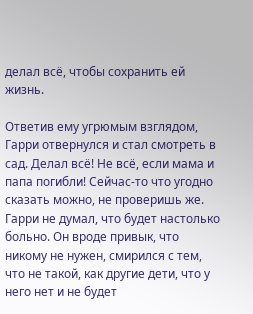делал всё, чтобы сохранить ей жизнь.

Ответив ему угрюмым взглядом, Гарри отвернулся и стал смотреть в сад. Делал всё! Не всё, если мама и папа погибли! Сейчас-то что угодно сказать можно, не проверишь же. Гарри не думал, что будет настолько больно. Он вроде привык, что никому не нужен, смирился с тем, что не такой, как другие дети, что у него нет и не будет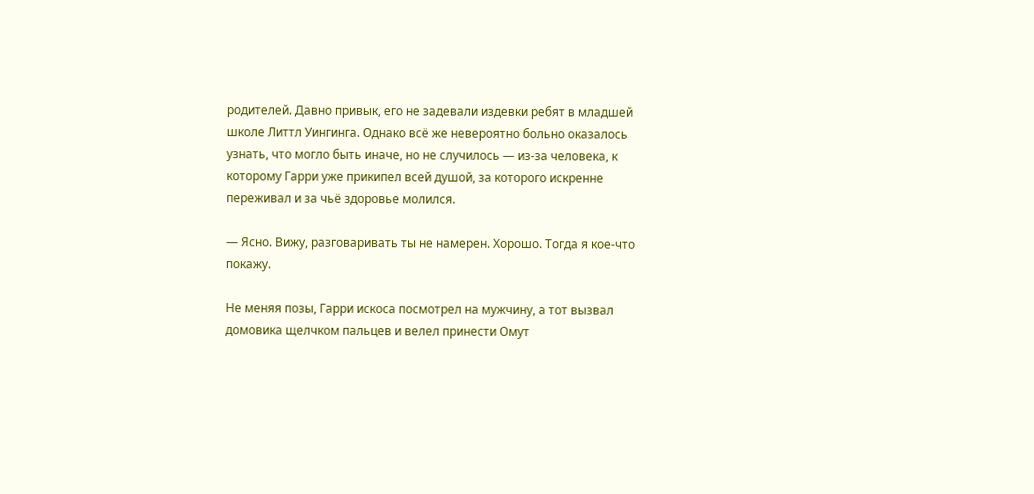родителей. Давно привык, его не задевали издевки ребят в младшей школе Литтл Уингинга. Однако всё же невероятно больно оказалось узнать, что могло быть иначе, но не случилось — из-за человека, к которому Гарри уже прикипел всей душой, за которого искренне переживал и за чьё здоровье молился.

— Ясно. Вижу, разговаривать ты не намерен. Хорошо. Тогда я кое-что покажу.

Не меняя позы, Гарри искоса посмотрел на мужчину, а тот вызвал домовика щелчком пальцев и велел принести Омут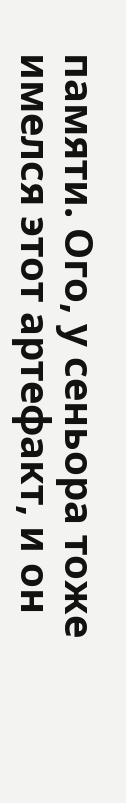памяти. Ого, у сеньора тоже имелся этот артефакт, и он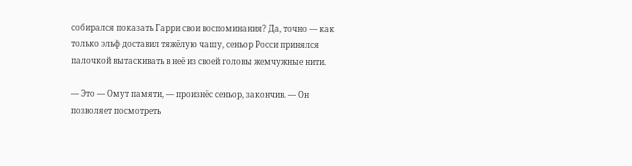собирался показать Гарри свои воспоминания? Да, точно — как только эльф доставил тяжёлую чашу, сеньор Росси принялся палочкой вытаскивать в неё из своей головы жемчужные нити.

— Это — Омут памяти, — произнёс сеньор, закончив. — Он позволяет посмотреть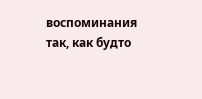воспоминания так, как будто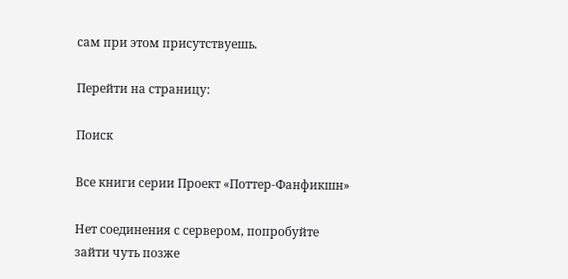сам при этом присутствуешь.

Перейти на страницу:

Поиск

Все книги серии Проект «Поттер-Фанфикшн»

Нет соединения с сервером, попробуйте зайти чуть позже